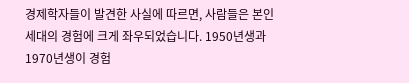경제학자들이 발견한 사실에 따르면, 사람들은 본인 세대의 경험에 크게 좌우되었습니다. 1950년생과 1970년생이 경험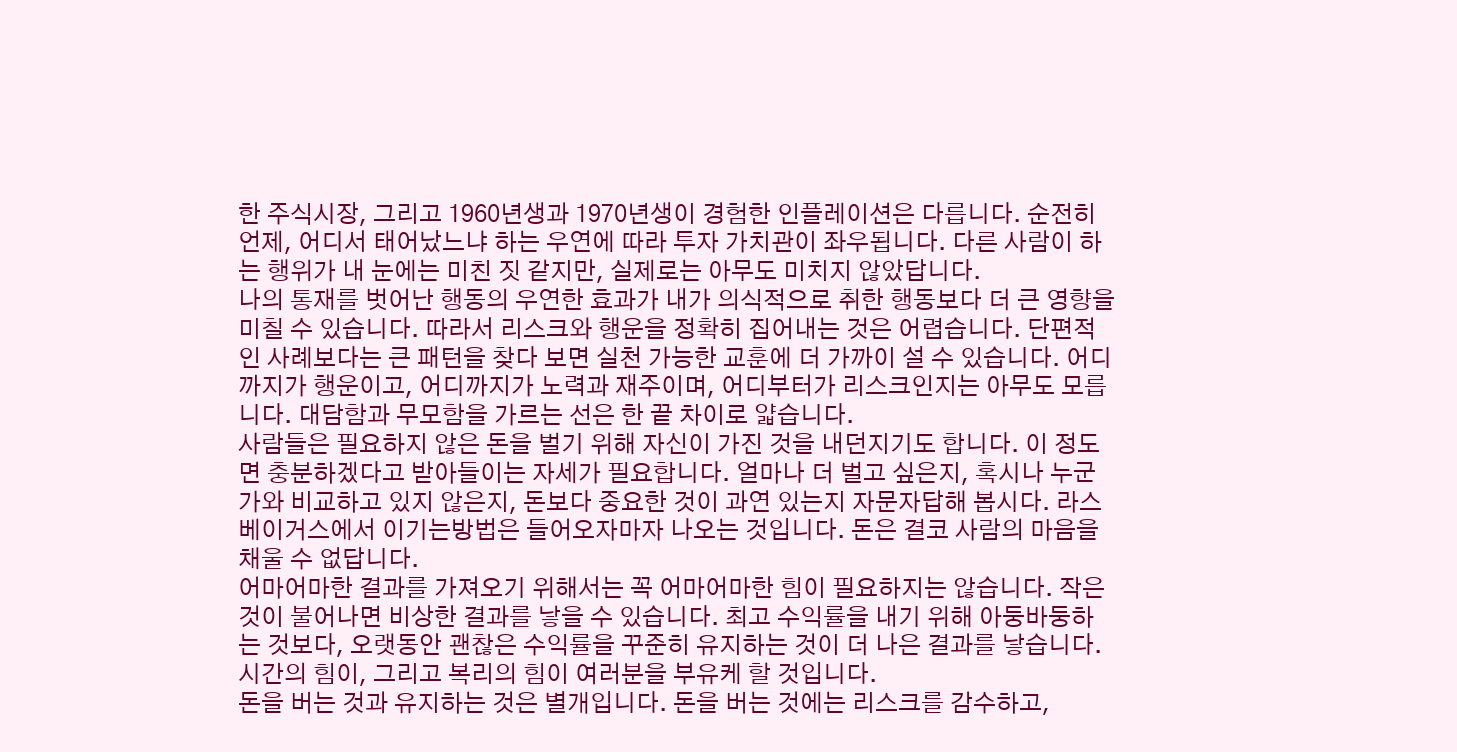한 주식시장, 그리고 1960년생과 1970년생이 경험한 인플레이션은 다릅니다. 순전히 언제, 어디서 태어났느냐 하는 우연에 따라 투자 가치관이 좌우됩니다. 다른 사람이 하는 행위가 내 눈에는 미친 짓 같지만, 실제로는 아무도 미치지 않았답니다.
나의 통재를 벗어난 행동의 우연한 효과가 내가 의식적으로 취한 행동보다 더 큰 영향을 미칠 수 있습니다. 따라서 리스크와 행운을 정확히 집어내는 것은 어렵습니다. 단편적인 사례보다는 큰 패턴을 찾다 보면 실천 가능한 교훈에 더 가까이 설 수 있습니다. 어디까지가 행운이고, 어디까지가 노력과 재주이며, 어디부터가 리스크인지는 아무도 모릅니다. 대담함과 무모함을 가르는 선은 한 끝 차이로 얇습니다.
사람들은 필요하지 않은 돈을 벌기 위해 자신이 가진 것을 내던지기도 합니다. 이 정도면 충분하겠다고 받아들이는 자세가 필요합니다. 얼마나 더 벌고 싶은지, 혹시나 누군가와 비교하고 있지 않은지, 돈보다 중요한 것이 과연 있는지 자문자답해 봅시다. 라스베이거스에서 이기는방법은 들어오자마자 나오는 것입니다. 돈은 결코 사람의 마음을 채울 수 없답니다.
어마어마한 결과를 가져오기 위해서는 꼭 어마어마한 힘이 필요하지는 않습니다. 작은 것이 불어나면 비상한 결과를 낳을 수 있습니다. 최고 수익률을 내기 위해 아둥바둥하는 것보다, 오랫동안 괜찮은 수익률을 꾸준히 유지하는 것이 더 나은 결과를 낳습니다. 시간의 힘이, 그리고 복리의 힘이 여러분을 부유케 할 것입니다.
돈을 버는 것과 유지하는 것은 별개입니다. 돈을 버는 것에는 리스크를 감수하고,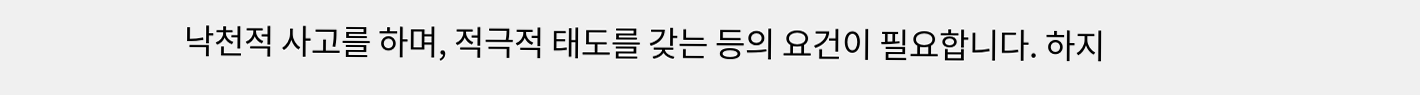낙천적 사고를 하며, 적극적 태도를 갖는 등의 요건이 필요합니다. 하지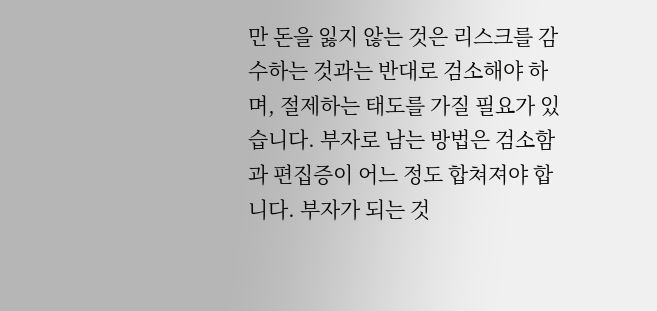만 돈을 잃지 않는 것은 리스크를 감수하는 것과는 반대로 검소해야 하며, 절제하는 태도를 가질 필요가 있습니다. 부자로 남는 방법은 검소함과 편집증이 어느 정도 합쳐져야 합니다. 부자가 되는 것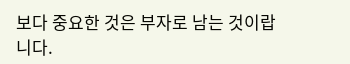보다 중요한 것은 부자로 남는 것이랍니다.